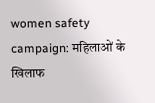women safety campaign: महिलाओं के खिलाफ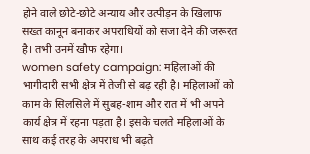होने वाले छोटे-छोटे अन्याय और उत्पीड़न के खिलाफ सख्त कानून बनाकर अपराधियों को सजा देने की जरूरत है। तभी उनमें खौफ रहेगा।
women safety campaign: महिलाओं की भागीदारी सभी क्षेत्र में तेजी से बढ़ रही है। महिलाओं को काम के सिलसिले में सुबह-शाम और रात में भी अपने कार्य क्षेत्र में रहना पड़ता है। इसके चलते महिलाओं के साथ कई तरह के अपराध भी बढ़ते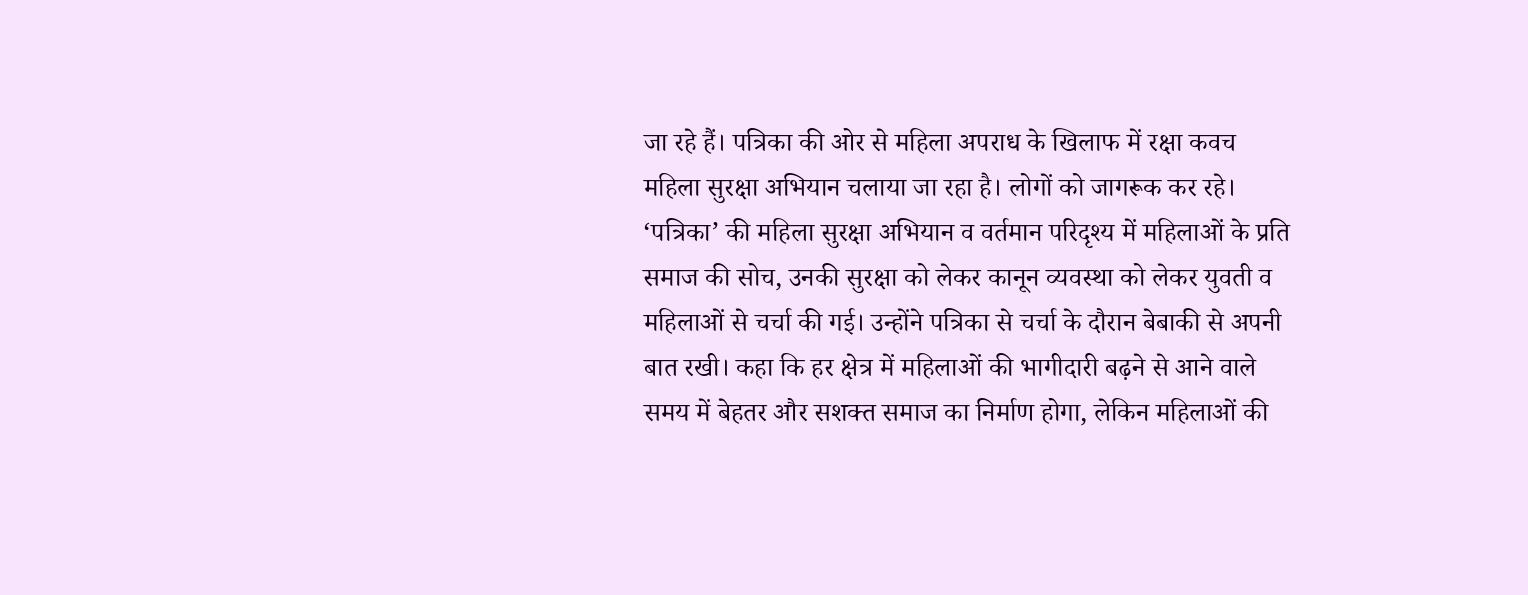जा रहे हैं। पत्रिका की ओर से महिला अपराध के खिलाफ में रक्षा कवच महिला सुरक्षा अभियान चलाया जा रहा है। लोगों को जागरूक कर रहे।
‘पत्रिका’ की महिला सुरक्षा अभियान व वर्तमान परिदृश्य में महिलाओं के प्रति समाज की सोच, उनकी सुरक्षा को लेकर कानून व्यवस्था को लेकर युवती व महिलाओं से चर्चा की गई। उन्होंने पत्रिका से चर्चा के दौरान बेबाकी से अपनी बात रखी। कहा कि हर क्षेत्र में महिलाओं की भागीदारी बढ़ने से आने वाले समय में बेहतर और सशक्त समाज का निर्माण होगा, लेकिन महिलाओं की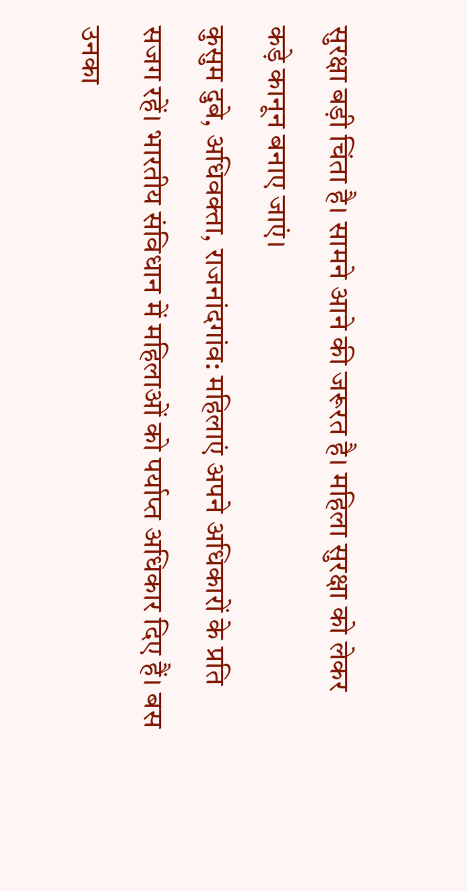सुरक्षा बड़ी चिंता है। सामने आने की जरूरत है। महिला सुरक्षा को लेकर कड़े कानून बनाए जाएं।
कुसुम दुबे, अधिवक्ता, राजनांदगांव: महिलाएं अपने अधिकारों के प्रति सजग रहें। भारतीय संविधान में महिलाओं को पर्याप्त अधिकार दिए हैं। बस उनका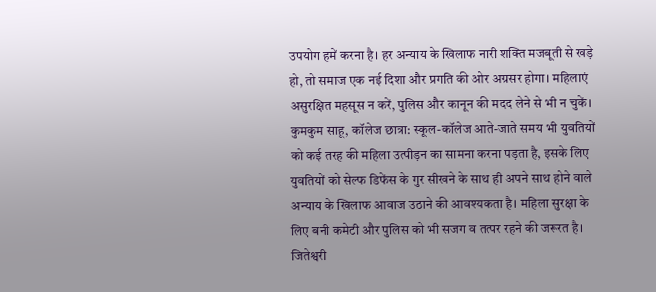उपयोग हमें करना है। हर अन्याय के खिलाफ नारी शक्ति मजबूती से खड़े हो, तो समाज एक नई दिशा और प्रगति की ओर अग्रसर होगा। महिलाएं असुरक्षित महसूस न करें, पुलिस और कानून की मदद लेने से भी न चुकें।
कुमकुम साहू, कॉलेज छात्रा: स्कूल-कॉलेज आते-जाते समय भी युवतियों को कई तरह की महिला उत्पीड़न का सामना करना पड़ता है, इसके लिए युवतियों को सेल्फ डिफेंस के गुर सीखने के साथ ही अपने साथ होने वाले अन्याय के खिलाफ आवाज उठाने की आवश्यकता है। महिला सुरक्षा के लिए बनी कमेटी और पुलिस को भी सजग व तत्पर रहने की जरूरत है।
जितेश्वरी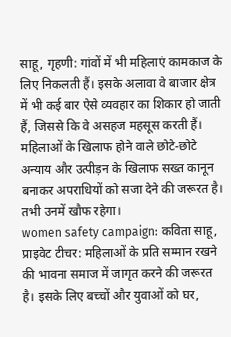साहू, गृहणी: गांवों में भी महिलाएं कामकाज के लिए निकलती हैं। इसके अलावा वे बाजार क्षेत्र में भी कई बार ऐसे व्यवहार का शिकार हो जाती हैं, जिससे कि वे असहज महसूस करती हैं। महिलाओं के खिलाफ होने वाले छोटे-छोटे अन्याय और उत्पीड़न के खिलाफ सख्त कानून बनाकर अपराधियों को सजा देने की जरूरत है। तभी उनमें खौफ रहेगा।
women safety campaign: कविता साहू, प्राइवेट टीचर: महिलाओं के प्रति सम्मान रखने की भावना समाज में जागृत करने की जरूरत है। इसके लिए बच्चों और युवाओं को घर,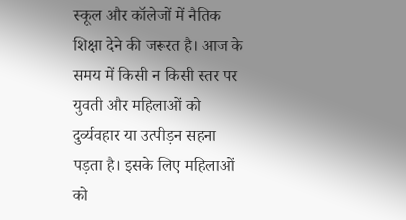स्कूल और कॉलेजों में नैतिक शिक्षा देने की जरूरत है। आज के समय में किसी न किसी स्तर पर युवती और महिलाओं को दुर्व्यवहार या उत्पीड़न सहना पड़ता है। इसके लिए महिलाओं को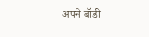अपने बॉडी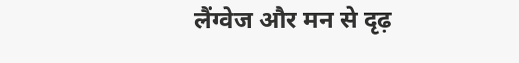लैंग्वेज और मन से दृढ़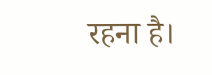रहना है।